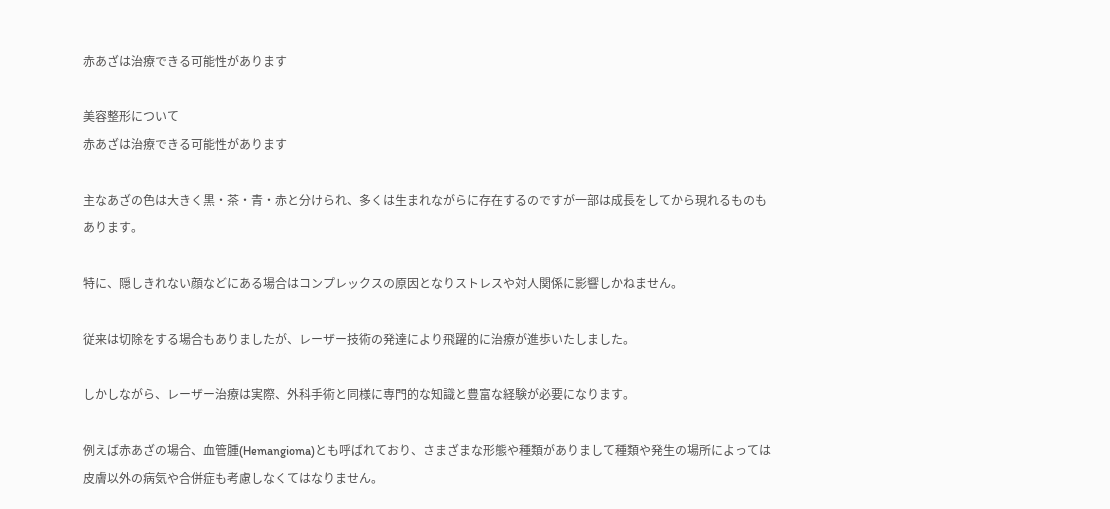赤あざは治療できる可能性があります

美容整形について
赤あざは治療できる可能性があります

主なあざの色は大きく黒・茶・青・赤と分けられ、多くは生まれながらに存在するのですが一部は成長をしてから現れるものもあります。

特に、隠しきれない顔などにある場合はコンプレックスの原因となりストレスや対人関係に影響しかねません。

従来は切除をする場合もありましたが、レーザー技術の発達により飛躍的に治療が進歩いたしました。

しかしながら、レーザー治療は実際、外科手術と同様に専門的な知識と豊富な経験が必要になります。

例えば赤あざの場合、血管腫(Hemangioma)とも呼ばれており、さまざまな形態や種類がありまして種類や発生の場所によっては皮膚以外の病気や合併症も考慮しなくてはなりません。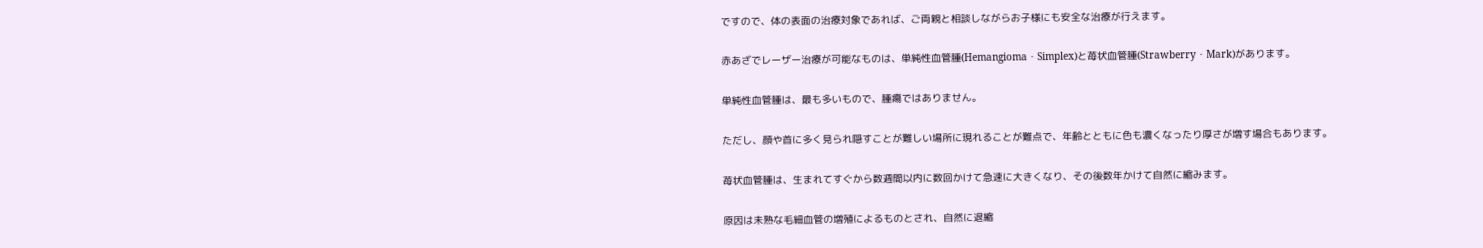ですので、体の表面の治療対象であれば、ご両親と相談しながらお子様にも安全な治療が行えます。

赤あざでレーザー治療が可能なものは、単純性血管腫(Hemangioma・Simplex)と苺状血管腫(Strawberry・Mark)があります。

単純性血管腫は、最も多いもので、腫瘍ではありません。

ただし、顔や首に多く見られ隠すことが難しい場所に現れることが難点で、年齢とともに色も濃くなったり厚さが増す場合もあります。

苺状血管腫は、生まれてすぐから数週間以内に数回かけて急速に大きくなり、その後数年かけて自然に縮みます。

原因は未熟な毛細血管の増殖によるものとされ、自然に退縮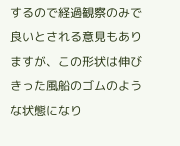するので経過観察のみで良いとされる意見もありますが、この形状は伸びきった風船のゴムのような状態になり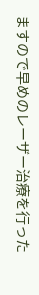ますので早めのレーザー治療を行った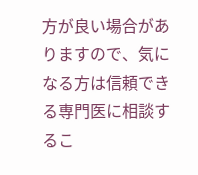方が良い場合がありますので、気になる方は信頼できる専門医に相談するこ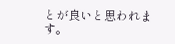とが良いと思われます。